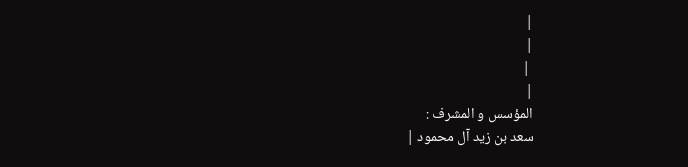|
|
 |
|
المؤسس و المشرف :
سعد بن زيد آل محمود |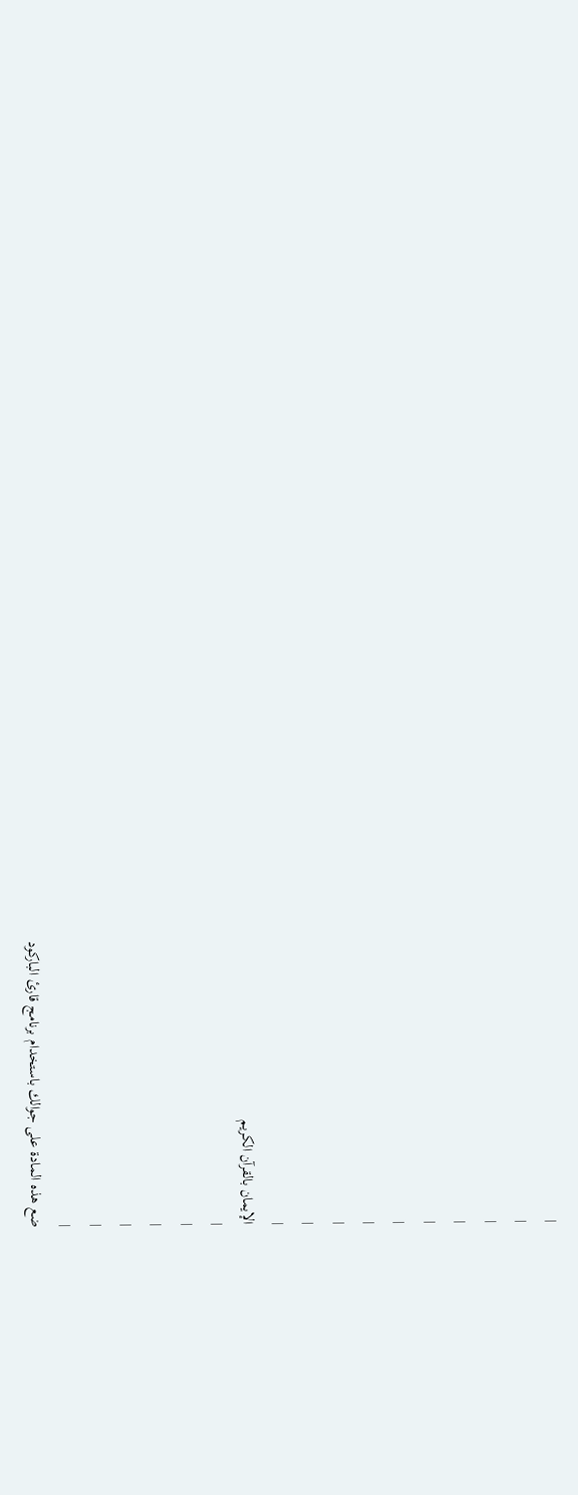|
|
|
|
|
|
|
|
|
|
الإيمان بالقرآن الكريم
|
|
|
|
|
|
ضع هذه المادة على جوالك باستخدام برنامج قارئ الباركود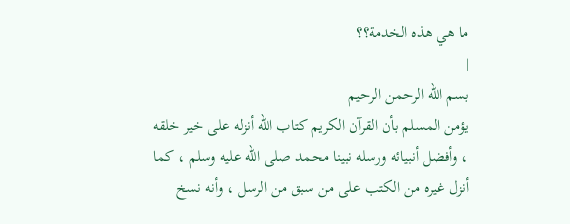ما هي هذه الخدمة؟؟
|
بسم الله الرحمن الرحيم
يؤمن المسلم بأن القرآن الكريم كتاب الله أنزله على خير خلقه ، وأفضل أنبيائه ورسله نبينا محمد صلى الله عليه وسلم ، كما أنزل غيره من الكتب على من سبق من الرسل ، وأنه نسخ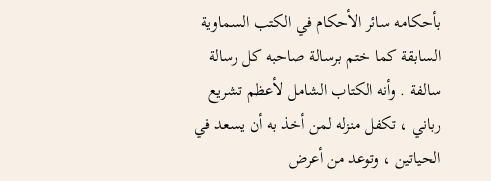بأحكامه سائر الأحكام في الكتب السماوية السابقة كما ختم برسالة صاحبه كل رسالة سالفة . وأنه الكتاب الشامل لأعظم تشريع رباني ، تكفل منزله لمن أخذ به أن يسعد في الحياتين ، وتوعد من أعرض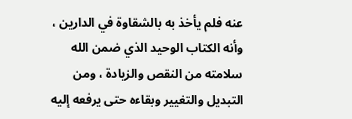عنه فلم يأخذ به بالشقاوة في الدارين ، وأنه الكتاب الوحيد الذي ضمن الله سلامته من النقص والزيادة ، ومن التبديل والتغيير وبقاءه حتى يرفعه إليه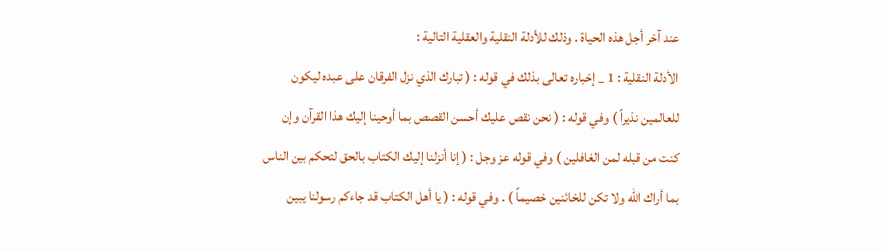عند آخر أجل هذه الحياة . وذلك للأدلة النقلية والعقلية التالية :
الأدلة النقلية : 1 _ إخباره تعالى بذلك في قوله : ( تبارك الذي نزل الفرقان على عبده ليكون للعالمين نذيراً ) وفي قوله : ( نحن نقص عليك أحسن القصص بما أوحينا إليك هذا القرآن وإن كنت من قبله لمن الغافلين ) وفي قوله عز وجل : ( إنا أنزلنا إليك الكتاب بالحق لتحكم بين الناس بما أراك الله ولا تكن للخائنين خصيماً ) . وفي قوله : ( يا أهل الكتاب قد جاءكم رسولنا يبين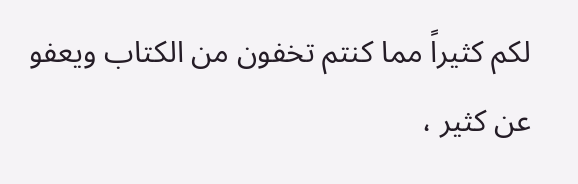لكم كثيراً مما كنتم تخفون من الكتاب ويعفو عن كثير ،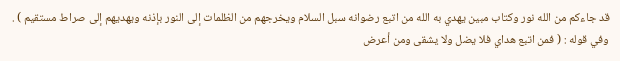قد جاءكم من الله نور وكتاب مبين يهدي به الله من اتبع رضوانه سبل السلام ويخرجهم من الظلمات إلى النور بإذنه ويهديهم إلى صراط مستقيم ) . وفي قوله : ( فمن اتبع هداي فلا يضل ولا يشقى ومن أعرض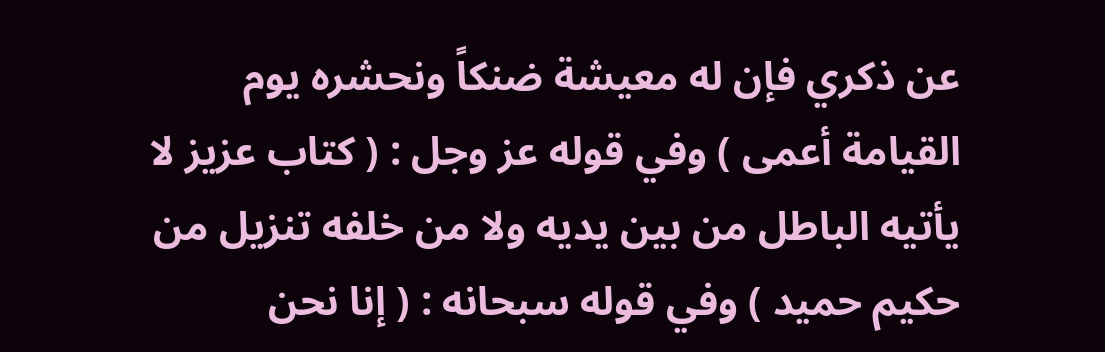عن ذكري فإن له معيشة ضنكاً ونحشره يوم القيامة أعمى ) وفي قوله عز وجل : ( كتاب عزيز لا يأتيه الباطل من بين يديه ولا من خلفه تنزيل من حكيم حميد ) وفي قوله سبحانه : ( إنا نحن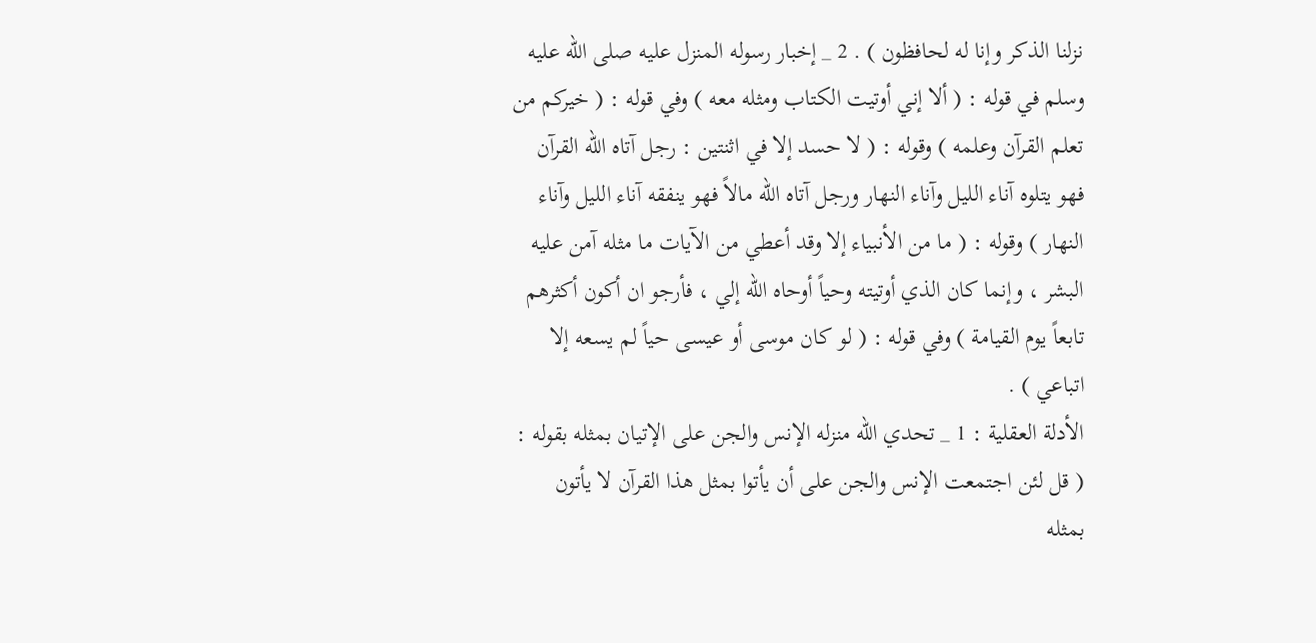نزلنا الذكر وإنا له لحافظون ) . 2 _ إخبار رسوله المنزل عليه صلى الله عليه وسلم في قوله : ( ألا إني أوتيت الكتاب ومثله معه ) وفي قوله : ( خيركم من تعلم القرآن وعلمه ) وقوله : ( لا حسد إلا في اثنتين : رجل آتاه الله القرآن فهو يتلوه آناء الليل وآناء النهار ورجل آتاه الله مالاً فهو ينفقه آناء الليل وآناء النهار ) وقوله : ( ما من الأنبياء إلا وقد أعطي من الآيات ما مثله آمن عليه البشر ، وإنما كان الذي أوتيته وحياً أوحاه الله إلي ، فأرجو ان أكون أكثرهم تابعاً يوم القيامة ) وفي قوله : ( لو كان موسى أو عيسى حياً لم يسعه إلا اتباعي ) .
الأدلة العقلية : 1 _ تحدي الله منزله الإنس والجن على الإتيان بمثله بقوله : ( قل لئن اجتمعت الإنس والجن على أن يأتوا بمثل هذا القرآن لا يأتون بمثله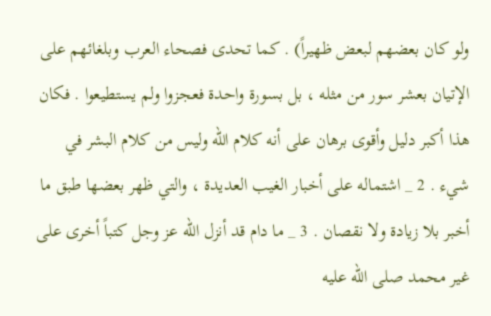ولو كان بعضهم لبعض ظهيراً) . كما تحدى فصحاء العرب وبلغائهم على الإتيان بعشر سور من مثله ، بل بسورة واحدة فعجزوا ولم يستطيعوا . فكان هذا أكبر دليل وأقوى برهان على أنه كلام الله وليس من كلام البشر في شيء . 2 _ اشتماله على أخبار الغيب العديدة ، والتي ظهر بعضها طبق ما أخبر بلا زيادة ولا نقصان . 3 _ ما دام قد أنزل الله عز وجل كتباً أخرى على غير محمد صلى الله عليه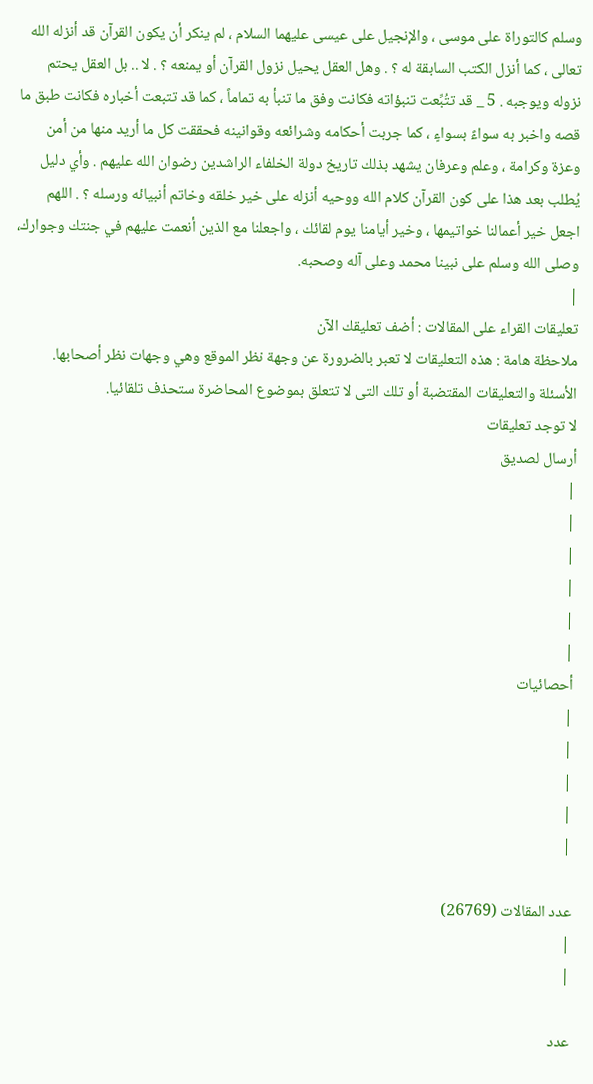وسلم كالتوراة على موسى ، والإنجيل على عيسى عليهما السلام ، لم ينكر أن يكون القرآن قد أنزله الله تعالى ، كما أنزل الكتب السابقة له ؟ . وهل العقل يحيل نزول القرآن أو يمنعه ؟ . لا .. بل العقل يحتم نزوله ويوجبه . 5 _ قد تتُبِّعت تنبؤاته فكانت وفق ما تنبأ به تماماً ، كما قد تتبعت أخباره فكانت طبق ما قصه واخبر به سواءً بسواءٍ ، كما جربت أحكامه وشرائعه وقوانينه فحققت كل ما أريد منها من أمن وعزة وكرامة ، وعلم وعرفان يشهد بذلك تاريخ دولة الخلفاء الراشدين رضوان الله عليهم . وأي دليل يُطلب بعد هذا على كون القرآن كلام الله ووحيه أنزله على خير خلقه وخاتم أنبيائه ورسله ؟ . اللهم اجعل خير أعمالنا خواتيمها ، وخير أيامنا يوم لقائك ، واجعلنا مع الذين أنعمت عليهم في جنتك وجوارك، وصلى الله وسلم على نبينا محمد وعلى آله وصحبه.
|
تعليقات القراء على المقالات : أضف تعليقك الآن
ملاحظة هامة : هذه التعليقات لا تعبر بالضرورة عن وجهة نظر الموقع وهي وجهات نظر أصحابها.
الأسئلة والتعليقات المقتضبة أو تلك التى لا تتعلق بموضوع المحاضرة ستحذف تلقائيا.
لا توجد تعليقات
أرسال لصديق
|
|
|
|
|
|
أحصائيات
|
|
|
|
|

عدد المقالات (26769)
|
|

عدد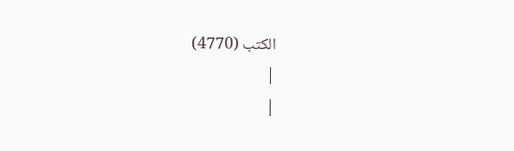الكتب (4770)
|
|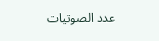عدد الصوتيات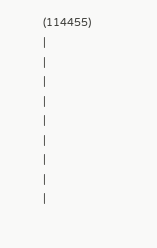(114455)
|
|
|
|
|
|
|
|
|